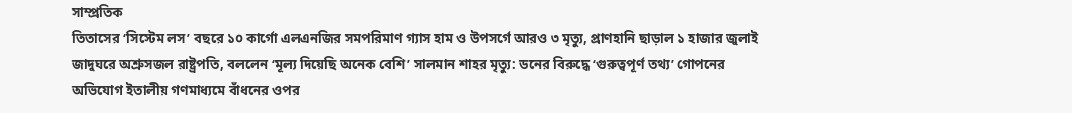সাম্প্রতিক
তিতাসের ‘সিস্টেম লস’ বছরে ১০ কার্গো এলএনজির সমপরিমাণ গ্যাস হাম ও উপসর্গে আরও ৩ মৃত্যু, প্রাণহানি ছাড়াল ১ হাজার জুলাই জাদুঘরে অশ্রুসজল রাষ্ট্রপতি, বললেন ‘মূল্য দিয়েছি অনেক বেশি’ সালমান শাহর মৃত্যু: ডনের বিরুদ্ধে ‘গুরুত্বপূর্ণ তথ্য’ গোপনের অভিযোগ ইতালীয় গণমাধ্যমে বাঁধনের ওপর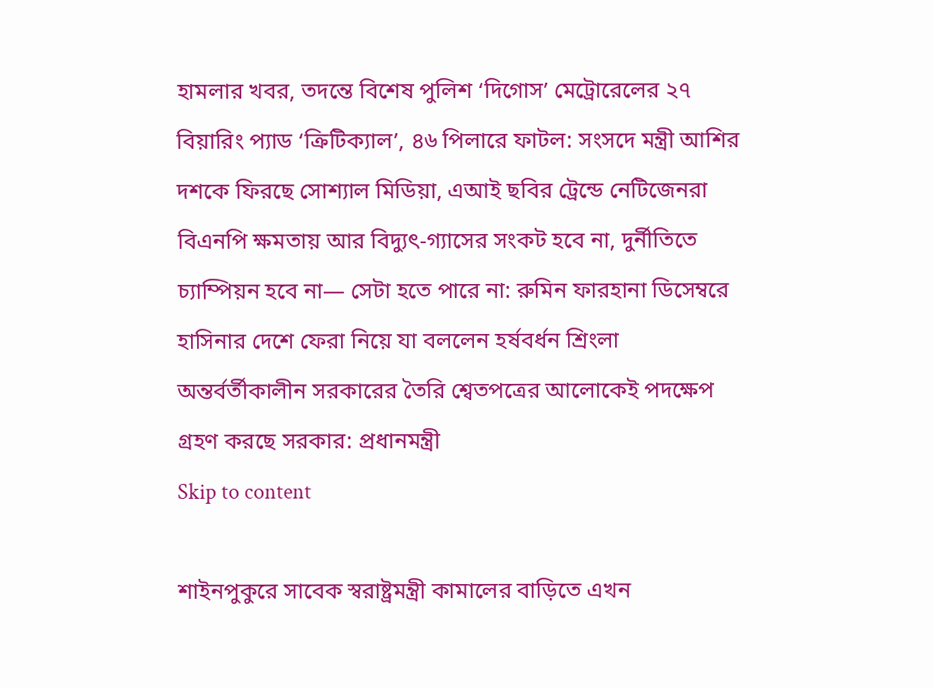হামলার খবর, তদন্তে বিশেষ পুলিশ ‘দিগোস’ মেট্রোরেলের ২৭ বিয়ারিং প্যাড ‘ক্রিটিক্যাল’, ৪৬ পিলারে ফাটল: সংসদে মন্ত্রী আশির দশকে ফিরছে সোশ্যাল মিডিয়া, এআই ছবির ট্রেন্ডে নেটিজেনরা বিএনপি ক্ষমতায় আর বিদ্যুৎ-গ্যাসের সংকট হবে না, দুর্নীতিতে চ্যাম্পিয়ন হবে না— সেটা হতে পারে না: রুমিন ফারহানা ডিসেম্বরে হাসিনার দেশে ফেরা নিয়ে যা বললেন হর্ষবর্ধন শ্রিংলা অন্তর্বর্তীকালীন সরকারের তৈরি শ্বেতপত্রের আলোকেই পদক্ষেপ গ্রহণ করছে সরকার: প্রধানমন্ত্রী
Skip to content

শাইনপুকুরে সাবেক স্বরাষ্ট্রমন্ত্রী কামালের বাড়িতে এখন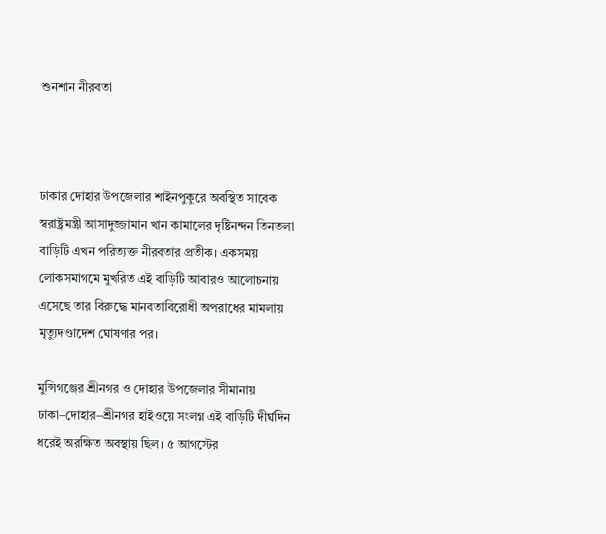শুনশান নীরবতা



ঢাকার দোহার উপজেলার শাইনপুকুরে অবস্থিত সাবেক স্বরাষ্ট্রমন্ত্রী আসাদুজ্জামান খান কামালের দৃষ্টিনন্দন তিনতলা বাড়িটি এখন পরিত্যক্ত নীরবতার প্রতীক। একসময় লোকসমাগমে মুখরিত এই বাড়িটি আবারও আলোচনায় এসেছে তার বিরুদ্ধে মানবতাবিরোধী অপরাধের মামলায় মৃত্যুদণ্ডাদেশ ঘোষণার পর।

মুন্সিগঞ্জের শ্রীনগর ও দোহার উপজেলার সীমানায় ঢাকা–দোহার–শ্রীনগর হাইওয়ে সংলগ্ন এই বাড়িটি দীর্ঘদিন ধরেই অরক্ষিত অবস্থায় ছিল। ৫ আগস্টের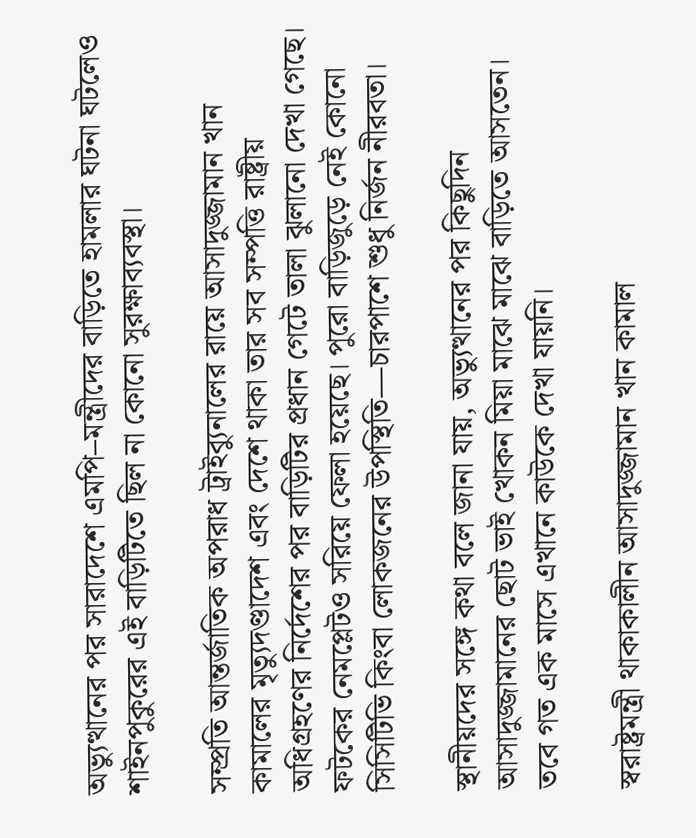অভ্যুত্থানের পর সারাদেশে এমপি–মন্ত্রীদের বাড়িতে হামলার ঘটনা ঘটলেও শাইনপুকুরের এই বাড়িটিতে ছিল না কোনো সুরক্ষাব্যবস্থা।

সম্প্রতি আন্তর্জাতিক অপরাধ ট্রাইব্যুনালের রায়ে আসাদুজ্জামান খান কামালের মৃত্যুদণ্ডাদেশ এবং দেশে থাকা তার সব সম্পত্তি রাষ্ট্রীয় অধিগ্রহণের নির্দেশের পর বাড়িটির প্রধান গেটে তালা ঝুলানো দেখা গেছে। ফটকের নেমপ্লেটও সরিয়ে ফেলা হয়েছে। পুরো বাড়িজুড়ে নেই কোনো সিসিটিভি কিংবা লোকজনের উপস্থিতি—চারপাশে শুধু নির্জন নীরবতা।

স্থানীয়দের সঙ্গে কথা বলে জানা যায়, অভ্যুত্থানের পর কিছুদিন আসাদুজ্জামানের ছোট ভাই খোকন মিয়া মাঝে মাঝে বাড়িতে আসতেন। তবে গত এক মাসে এখানে কাউকে দেখা যায়নি।

স্বরাষ্ট্রমন্ত্রী থাকাকালীন আসাদুজ্জামান খান কামাল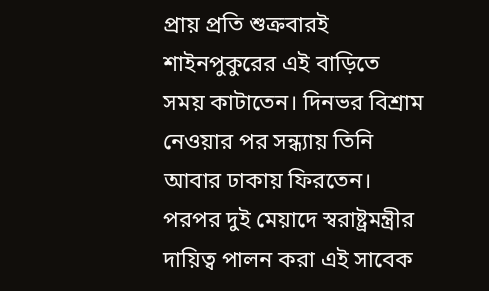প্রায় প্রতি শুক্রবারই শাইনপুকুরের এই বাড়িতে সময় কাটাতেন। দিনভর বিশ্রাম নেওয়ার পর সন্ধ্যায় তিনি আবার ঢাকায় ফিরতেন। পরপর দুই মেয়াদে স্বরাষ্ট্রমন্ত্রীর দায়িত্ব পালন করা এই সাবেক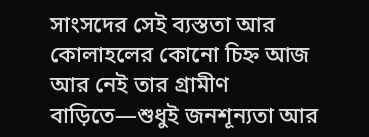সাংসদের সেই ব্যস্ততা আর কোলাহলের কোনো চিহ্ন আজ আর নেই তার গ্রামীণ বাড়িতে—শুধুই জনশূন্যতা আর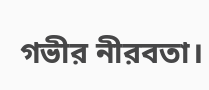গভীর নীরবতা।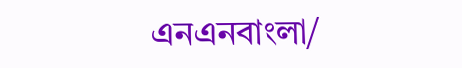এনএনবাংলা/